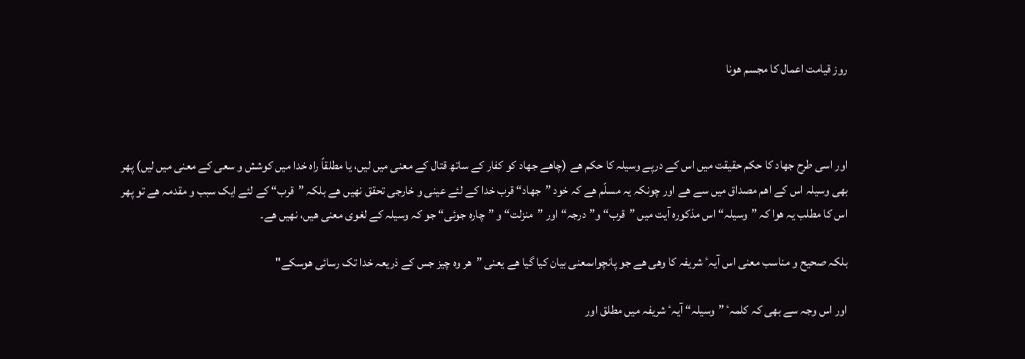روز قیامت اعمال کا مجسم ھونا



اور اسی طرح جھاد کا حکم حقیقت میں اس کے درپے وسیلہ کا حکم ھے (چاھے جھاد کو کفار کے ساتھ قتال کے معنی میں لیں، یا مطلقاً راہ خدا میں کوشش و سعی کے معنی میں لیں) پھر بھی وسیلہ اس کے اھم مصداق میں سے ھے اور چونکہ یہ مسلّم ھے کہ خود ”جھاد“ قرب خدا کے لئے عینی و خارجی تحقق نھیں ھے بلکہ ”قرب“ کے لئے ایک سبب و مقدمہ ھے تو پھر اس کا مطلب یہ ھوا کہ ”وسیلہ“ اس مذکورہ آیت میں ”قرب“ و”درجہ“ اور ”منزلت“ و ”چارہ جوئی“ جو کہ وسیلہ کے لغوی معنی ھیں، نھیں ھے۔

بلکہ صحیح و مناسب معنی اس آیہٴ شریفہ کا وھی ھے جو پانچواںمعنی بیان کیا گیا ھے یعنی ”ھر وہ چیز جس کے ذریعہ خدا تک رسائی ھوسکے"

اور اس وجہ سے بھی کہ کلمہٴ ”وسیلہ“ آیہٴ شریفہ میں مطلق اور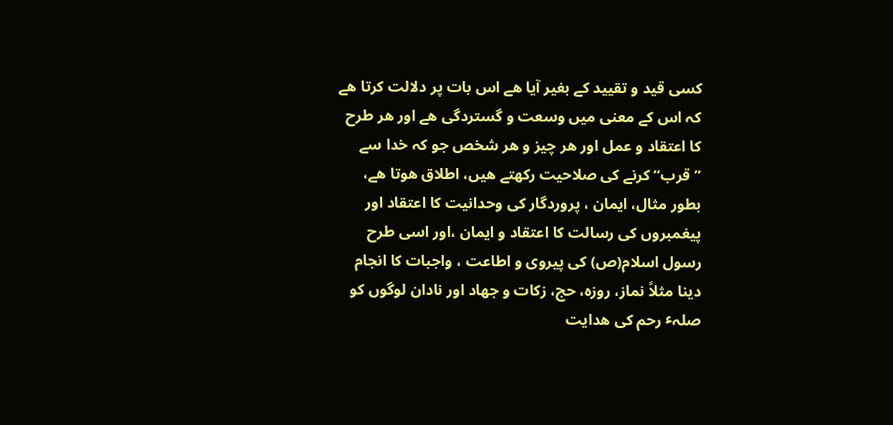کسی قید و تقیید کے بغیر آیا ھے اس بات پر دلالت کرتا ھے کہ اس کے معنی میں وسعت و گستردگی ھے اور ھر طرح کا اعتقاد و عمل اور ھر چیز و ھر شخص جو کہ خدا سے ”قرب“ کرنے کی صلاحیت رکھتے ھیں، اطلاق ھوتا ھے، بطور مثال، ایمان ، پروردگار کی وحدانیت کا اعتقاد اور پیغمبروں کی رسالت کا اعتقاد و ایمان ،اور اسی طرح رسول اسلام(ص) کی پیروی و اطاعت ، واجبات کا انجام دینا مثلاً نماز، روزہ، حج، زکات و جھاد اور نادان لوگوں کو صلہٴ رحم کی ھدایت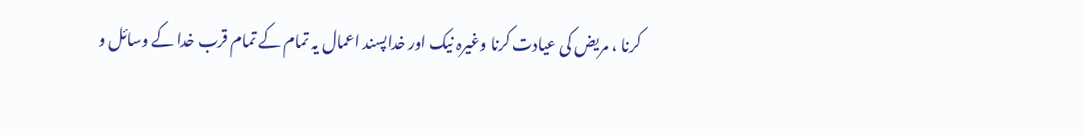کرنا ، مریض کی عیادت کرنا وغیرہ نیک اور خداپسند اعمال یہ تمام کے تمام قرب خدا کے وسائل و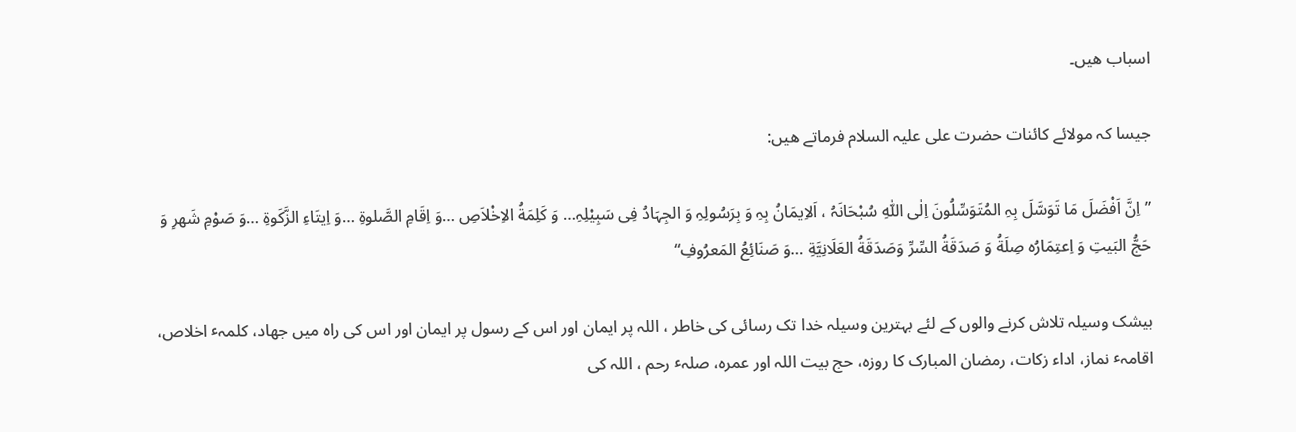اسباب ھیں۔

جیسا کہ مولائے کائنات حضرت علی علیہ السلام فرماتے ھیں:

”اِنَّ اَفْضَلَ مَا تَوَسَّلَ بِہِ المُتَوَسِّلُونَ اِلٰی اللّٰہِ سُبْحَانَہُ ، اَلاِیمَانُ بِہِ وَ بِرَسُولِہِ وَ الجِہَادُ فِی سَبِیْلِہِ… وَ کَلِمَةُ الاِخْلاَصِ …وَ اِقَامِ الصَّلوةِ …وَ اِیتَاءِ الزَّکَوةِ …وَ صَوْمِ شَھرِ وَ حَجُّ البَیتِ وَ اِعتِمَارُہ صِلَةُ وَ صَدَقَةُ السِّرِّ وَصَدَقَةُ العَلَانِیَّةِ …وَ صَنَائِعُ المَعرُوفِ“

بیشک وسیلہ تلاش کرنے والوں کے لئے بہترین وسیلہ خدا تک رسائی کی خاطر ، اللہ پر ایمان اور اس کے رسول پر ایمان اور اس کی راہ میں جھاد، کلمہٴ اخلاص، اقامہٴ نماز، اداء زکات، رمضان المبارک کا روزہ، حج بیت اللہ اور عمرہ، صلہٴ رحم ، اللہ کی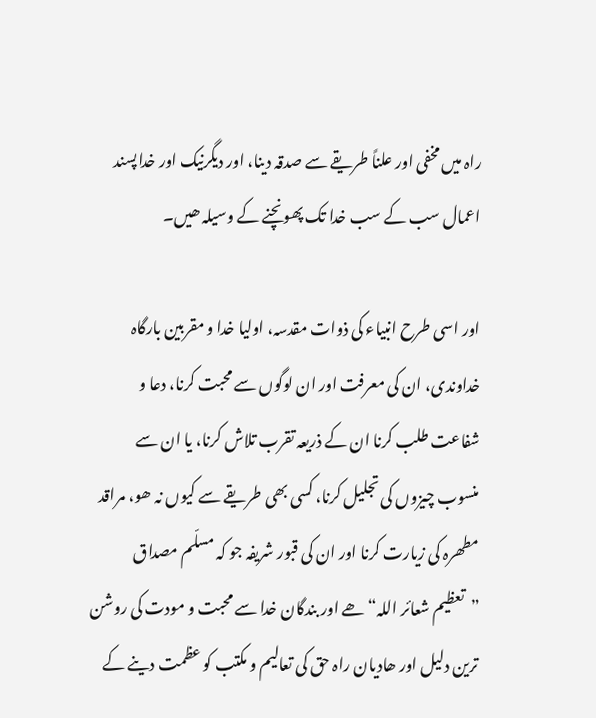راہ میں مخفی اور علناً طریقے سے صدقہ دینا، اور دیگرنیک اور خداپسند اعمال سب کے سب خدا تک پھونچنے کے وسیلہ ھیں۔

اور اسی طرح انبیاء کی ذوات مقدسہ، اولیا خدا و مقربین بارگاہ خداوندی، ان کی معرفت اور ان لوگوں سے محبت کرنا، دعا و شفاعت طلب کرنا ان کے ذریعہ تقرب تلاش کرنا، یا ان سے منسوب چیزوں کی تجلیل کرنا، کسی بھی طریقے سے کیوں نہ ھو، مراقد مطھرہ کی زیارت کرنا اور ان کی قبور شریفہ جو کہ مسلّم مصداق ”تعظیم شعائر اللہ“ ھے اور بندگان خدا سے محبت و مودت کی روشن ترین دلیل اور ھادیان راہ حق کی تعالیم و مکتب کو عظمت دینے کے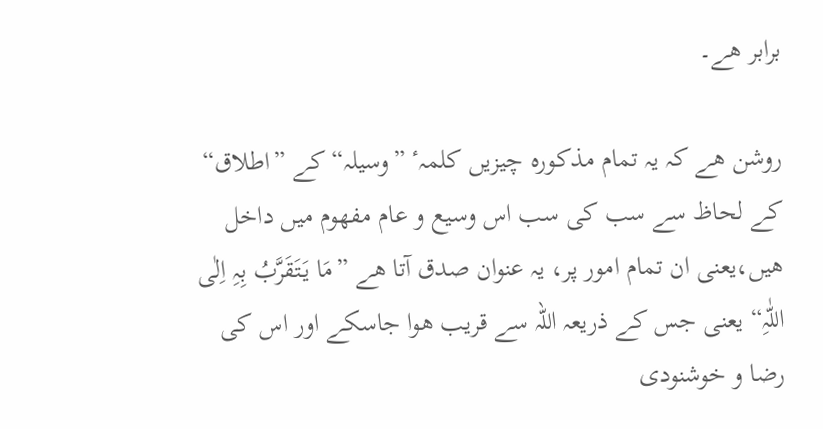برابر ھے۔

روشن ھے کہ یہ تمام مذکورہ چیزیں کلمہٴ ”وسیلہ“ کے ”اطلاق“ کے لحاظ سے سب کی سب اس وسیع و عام مفھوم میں داخل ھیں،یعنی ان تمام امور پر، یہ عنوان صدق آتا ھے ”مَا یَتَقَرَّبُ بِہِ اِلٰی اللّٰہِ“ یعنی جس کے ذریعہ اللہ سے قریب ھوا جاسکے اور اس کی رضا و خوشنودی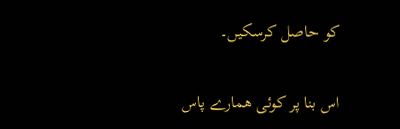کو حاصل کرسکیں۔

اس بنا پر کوئی ھمارے پاس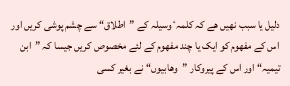دلیل یا سبب نھیں ھے کہ کلمہٴ وسیلہ کے ”اطلاق“ سے چشم پوشی کریں اور اس کے مفھوم کو ایک یا چند مفھوم کے لئے مخصوص کریں جیسا کہ ”ابن تیمیہ“ اور اس کے پیروکار ”وھابیوں“ نے بغیر کسی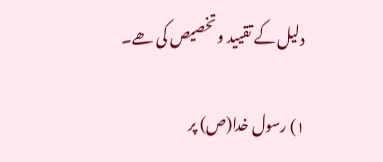دلیل کے تقیید و تخصیص کی ھے۔

۱) رسول خدا(ص) پر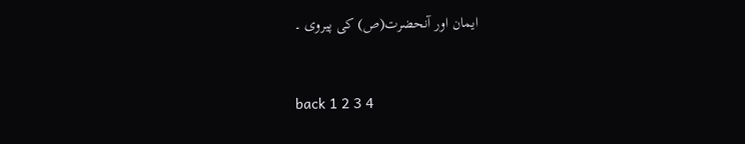ایمان اور آنحضرت(ص) کی پیروی ۔



back 1 2 3 4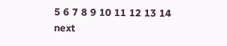5 6 7 8 9 10 11 12 13 14 next